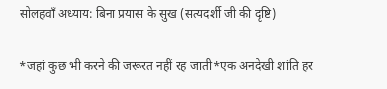सोलहवाँ अध्याय: बिना प्रयास के सुख (सत्यदर्शी जी की दृष्टि)

*जहां कुछ भी करने की जरूरत नहीं रह जाती*एक अनदेखी शांति हर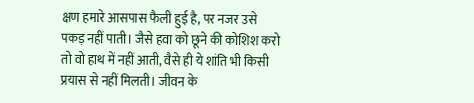क्षण हमारे आसपास फैली हुई है, पर नजर उसे पकड़ नहीं पाती। जैसे हवा को छूने की कोशिश करो तो वो हाथ में नहीं आती, वैसे ही ये शांति भी किसी प्रयास से नहीं मिलती। जीवन के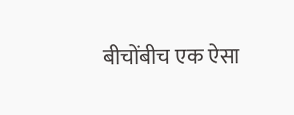बीचोंबीच एक ऐसा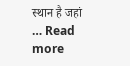स्थान है जहां … Read more